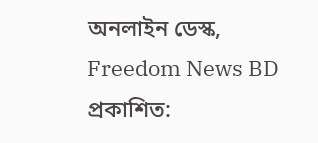অনলাইন ডেস্ক, Freedom News BD
প্রকাশিত: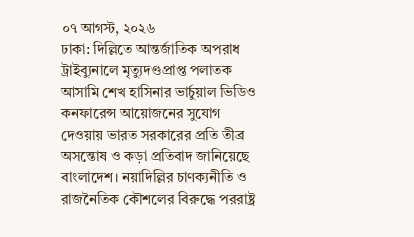০৭ আগস্ট, ২০২৬
ঢাকা: দিল্লিতে আন্তর্জাতিক অপরাধ ট্রাইব্যুনালে মৃত্যুদণ্ডপ্রাপ্ত পলাতক আসামি শেখ হাসিনার ভার্চুয়াল ভিডিও কনফারেন্স আয়োজনের সুযোগ দেওয়ায় ভারত সরকারের প্রতি তীব্র অসন্তোষ ও কড়া প্রতিবাদ জানিয়েছে বাংলাদেশ। নয়াদিল্লির চাণক্যনীতি ও রাজনৈতিক কৌশলের বিরুদ্ধে পররাষ্ট্র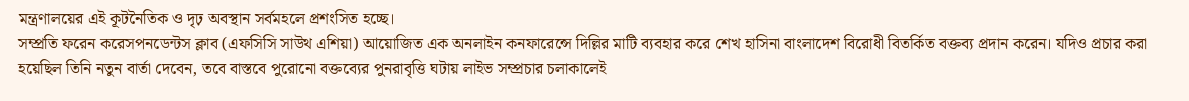মন্ত্রণালয়ের এই কূটনৈতিক ও দৃঢ় অবস্থান সর্বমহলে প্রশংসিত হচ্ছে।
সম্প্রতি ফরেন করেসপনডেন্টস ক্লাব (এফসিসি সাউথ এশিয়া) আয়োজিত এক অনলাইন কনফারেন্সে দিল্লির মাটি ব্যবহার করে শেখ হাসিনা বাংলাদেশ বিরোধী বিতর্কিত বক্তব্য প্রদান করেন। যদিও প্রচার করা হয়েছিল তিনি নতুন বার্তা দেবেন, তবে বাস্তবে পুরোনো বক্তব্যের পুনরাবৃত্তি ঘটায় লাইভ সম্প্রচার চলাকালেই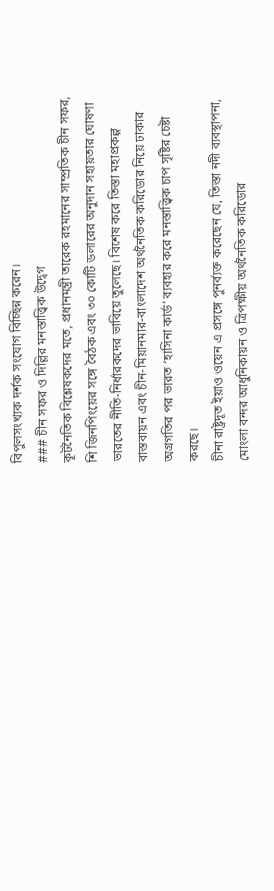বিপুলসংখ্যক দর্শক সংযোগ বিচ্ছিন্ন করেন।
### চীন সফর ও দিল্লির মনস্তাত্ত্বিক উদ্বেগ
কূটনৈতিক বিশ্লেষকদের মতে, প্রধানমন্ত্রী তারেক রহমানের সাম্প্রতিক চীন সফর, শি জিনপিংয়ের সঙ্গে বৈঠক এবং ৩০ কোটি ডলারের অনুদান সহায়তার ঘোষণা ভারতের নীতি-নির্ধারকদের ভাবিয়ে তুলেছে। বিশেষ করে তিস্তা মহাপ্রকল্প বাস্তবায়ন এবং চীন-মিয়ানমার-বাংলাদেশ অর্থনৈতিক করিডোর নিয়ে ঢাকার অগ্রগতির পর ভারত ‘হাসিনা কার্ড’ ব্যবহার করে মনস্তাত্ত্বিক চাপ সৃষ্টির চেষ্টা করছে।
চীনা রাষ্ট্রদূত ইয়াও ওয়েন এ প্রসঙ্গে পুনর্ব্যক্ত করেছেন যে, তিস্তা নদী ব্যবস্থাপনা, মোংলা বন্দর আধুনিকায়ন ও ত্রিপক্ষীয় অর্থনৈতিক করিডোর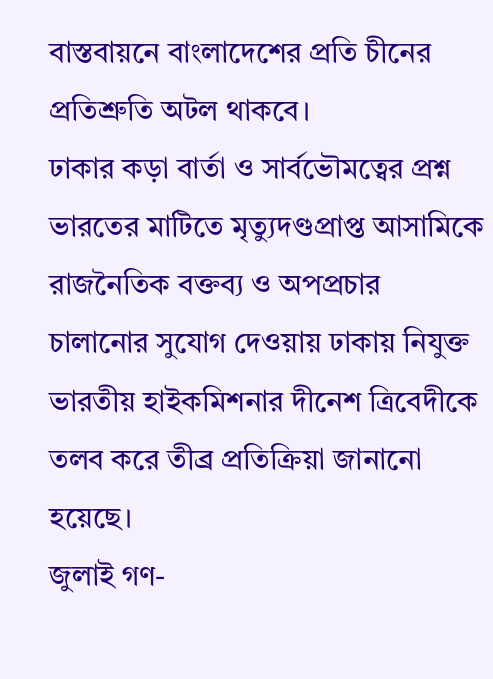বাস্তবায়নে বাংলাদেশের প্রতি চীনের প্রতিশ্রুতি অটল থাকবে।
ঢাকার কড়া বার্তা ও সার্বভৌমত্বের প্রশ্ন
ভারতের মাটিতে মৃত্যুদণ্ডপ্রাপ্ত আসামিকে রাজনৈতিক বক্তব্য ও অপপ্রচার চালানোর সুযোগ দেওয়ায় ঢাকায় নিযুক্ত ভারতীয় হাইকমিশনার দীনেশ ত্রিবেদীকে তলব করে তীব্র প্রতিক্রিয়া জানানো হয়েছে।
জুলাই গণ-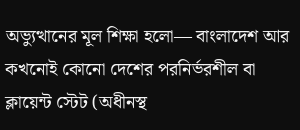অভ্যুত্থানের মূল শিক্ষা হলো— বাংলাদেশ আর কখনোই কোনো দেশের পরনির্ভরশীল বা ক্লায়েন্ট স্টেট (অধীনস্থ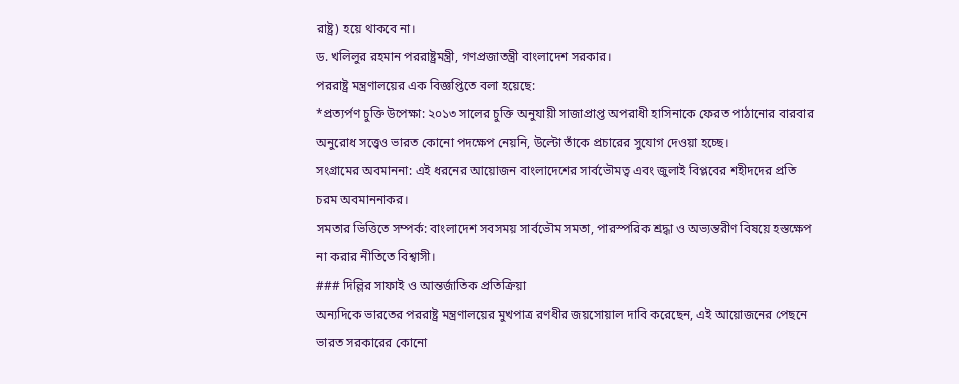রাষ্ট্র) হয়ে থাকবে না।
ড. খলিলুর রহমান পররাষ্ট্রমন্ত্রী, গণপ্রজাতন্ত্রী বাংলাদেশ সরকার।
পররাষ্ট্র মন্ত্রণালয়ের এক বিজ্ঞপ্তিতে বলা হয়েছে:
*প্রত্যর্পণ চুক্তি উপেক্ষা: ২০১৩ সালের চুক্তি অনুযায়ী সাজাপ্রাপ্ত অপরাধী হাসিনাকে ফেরত পাঠানোর বারবার অনুরোধ সত্ত্বেও ভারত কোনো পদক্ষেপ নেয়নি, উল্টো তাঁকে প্রচারের সুযোগ দেওয়া হচ্ছে।
সংগ্রামের অবমাননা: এই ধরনের আয়োজন বাংলাদেশের সার্বভৌমত্ব এবং জুলাই বিপ্লবের শহীদদের প্রতি চরম অবমাননাকর।
সমতার ভিত্তিতে সম্পর্ক: বাংলাদেশ সবসময় সার্বভৌম সমতা, পারস্পরিক শ্রদ্ধা ও অভ্যন্তরীণ বিষয়ে হস্তক্ষেপ না করার নীতিতে বিশ্বাসী।
### দিল্লির সাফাই ও আন্তর্জাতিক প্রতিক্রিয়া
অন্যদিকে ভারতের পররাষ্ট্র মন্ত্রণালয়ের মুখপাত্র রণধীর জয়সোয়াল দাবি করেছেন, এই আয়োজনের পেছনে ভারত সরকারের কোনো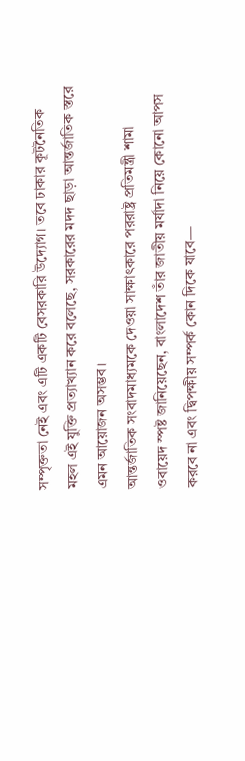সম্পৃক্ততা নেই এবং এটি একটি বেসরকারি উদ্যোগ। তবে ঢাকার কূটনৈতিক মহল এই যুক্তি প্রত্যাখ্যান করে বলেছে, সরকারের মদদ ছাড়া আন্তর্জাতিক স্তরে এমন আয়োজন অসম্ভব।
আন্তর্জাতিক সংবাদমাধ্যমকে দেওয়া সাক্ষাৎকারে পররাষ্ট্র প্রতিমন্ত্রী শামা ওবায়েদ স্পষ্ট জানিয়েছেন, বাংলাদেশ তাঁর জাতীয় মর্যাদা নিয়ে কোনো আপস করবে না এবং দ্বিপক্ষীয় সম্পর্ক কোন দিকে যাবে—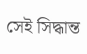সেই সিদ্ধান্ত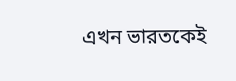এখন ভারতকেই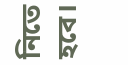নিতে হবে।